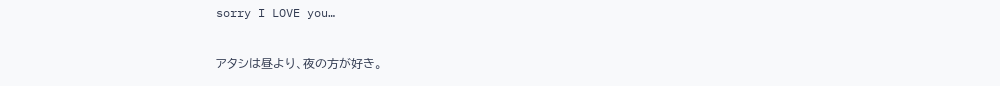sorry I LOVE you…

アタシは昼より、夜の方が好き。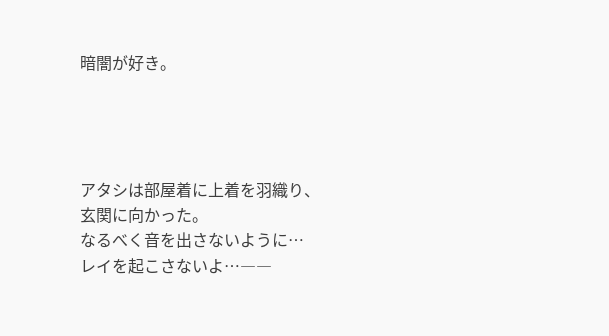暗闇が好き。




アタシは部屋着に上着を羽織り、玄関に向かった。
なるべく音を出さないように…
レイを起こさないよ…――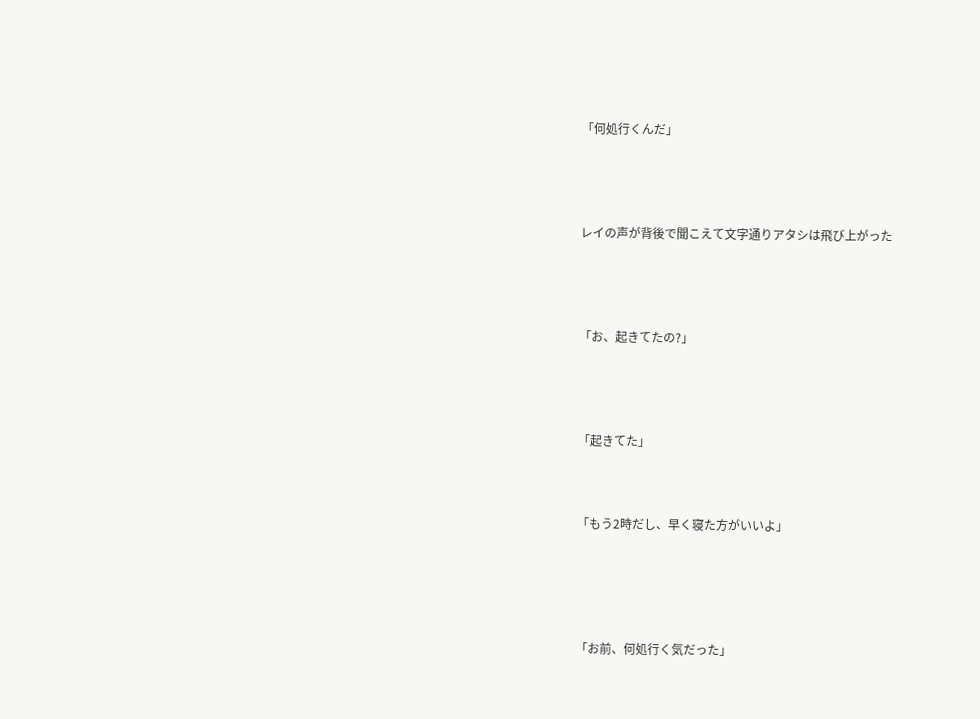「何処行くんだ」




レイの声が背後で聞こえて文字通りアタシは飛び上がった




「お、起きてたの?」




「起きてた」



「もう2時だし、早く寝た方がいいよ」





「お前、何処行く気だった」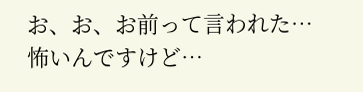お、お、お前って言われた…怖いんですけど…